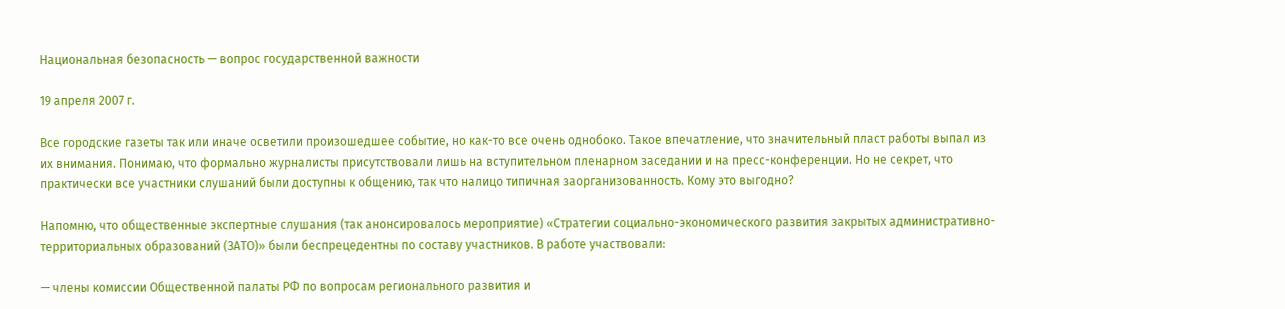Национальная безопасность — вопрос государственной важности

19 апреля 2007 г.

Все городские газеты так или иначе осветили произошедшее событие, но как-то все очень однобоко. Такое впечатление, что значительный пласт работы выпал из их внимания. Понимаю, что формально журналисты присутствовали лишь на вступительном пленарном заседании и на пресс-конференции. Но не секрет, что практически все участники слушаний были доступны к общению, так что налицо типичная заорганизованность. Кому это выгодно?

Напомню, что общественные экспертные слушания (так анонсировалось мероприятие) «Стратегии социально-экономического развития закрытых административно-территориальных образований (ЗАТО)» были беспрецедентны по составу участников. В работе участвовали:

— члены комиссии Общественной палаты РФ по вопросам регионального развития и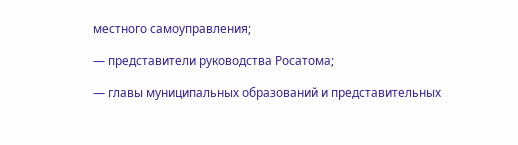местного самоуправления;

— представители руководства Росатома;

— главы муниципальных образований и представительных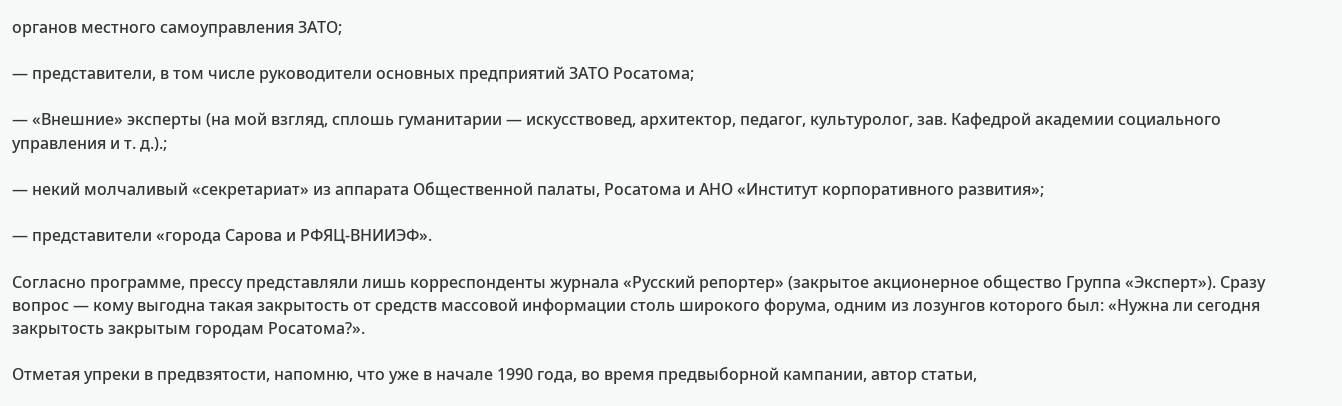органов местного самоуправления ЗАТО;

— представители, в том числе руководители основных предприятий ЗАТО Росатома;

— «Внешние» эксперты (на мой взгляд, сплошь гуманитарии — искусствовед, архитектор, педагог, культуролог, зав. Кафедрой академии социального управления и т. д.).;

— некий молчаливый «секретариат» из аппарата Общественной палаты, Росатома и АНО «Институт корпоративного развития»;

— представители «города Сарова и РФЯЦ-ВНИИЭФ».

Согласно программе, прессу представляли лишь корреспонденты журнала «Русский репортер» (закрытое акционерное общество Группа «Эксперт»). Сразу вопрос — кому выгодна такая закрытость от средств массовой информации столь широкого форума, одним из лозунгов которого был: «Нужна ли сегодня закрытость закрытым городам Росатома?».

Отметая упреки в предвзятости, напомню, что уже в начале 1990 года, во время предвыборной кампании, автор статьи,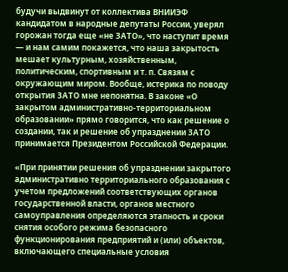будучи выдвинут от коллектива ВНИИЭФ кандидатом в народные депутаты России, уверял горожан тогда еще «не ЗАТО», что наступит время — и нам самим покажется, что наша закрытость мешает культурным, хозяйственным, политическим, спортивным и т. п. Связям с окружающим миром. Вообще, истерика по поводу открытия ЗАТО мне непонятна. В законе «О закрытом административно-территориальном образовании» прямо говорится, что как решение о создании, так и решение об упразднении ЗАТО принимается Президентом Российской Федерации.

«При принятии решения об упразднении закрытого административно территориального образования с учетом предложений соответствующих органов государственной власти, органов местного самоуправления определяются этапность и сроки снятия особого режима безопасного функционирования предприятий и (или) объектов, включающего специальные условия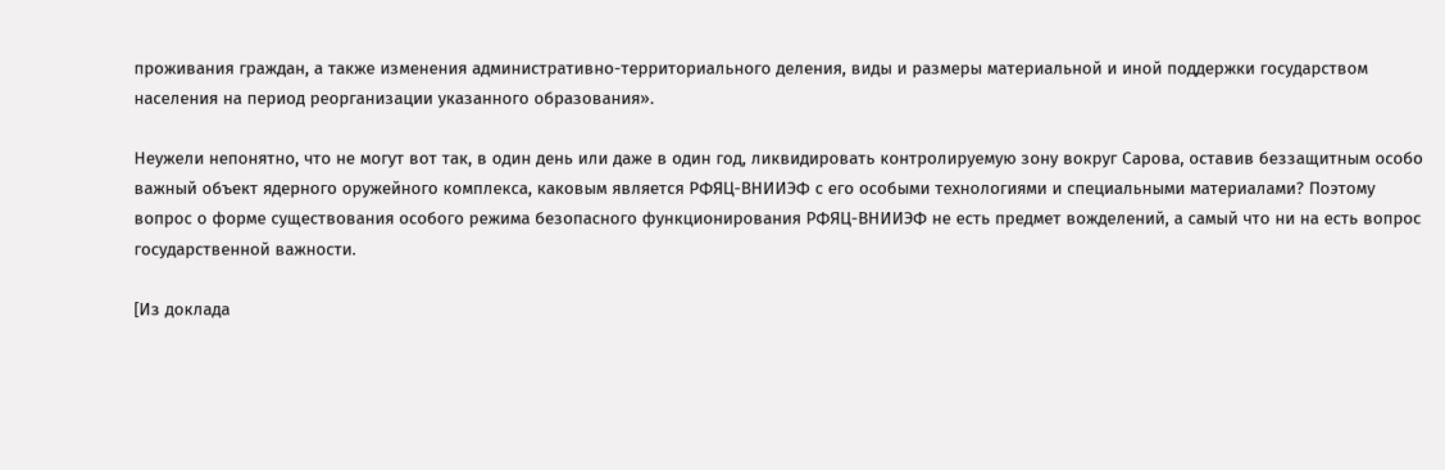проживания граждан, а также изменения административно-территориального деления, виды и размеры материальной и иной поддержки государством населения на период реорганизации указанного образования».

Неужели непонятно, что не могут вот так, в один день или даже в один год, ликвидировать контролируемую зону вокруг Сарова, оставив беззащитным особо важный объект ядерного оружейного комплекса, каковым является РФЯЦ-ВНИИЭФ с его особыми технологиями и специальными материалами? Поэтому вопрос о форме существования особого режима безопасного функционирования РФЯЦ-ВНИИЭФ не есть предмет вожделений, а самый что ни на есть вопрос государственной важности.

[Из доклада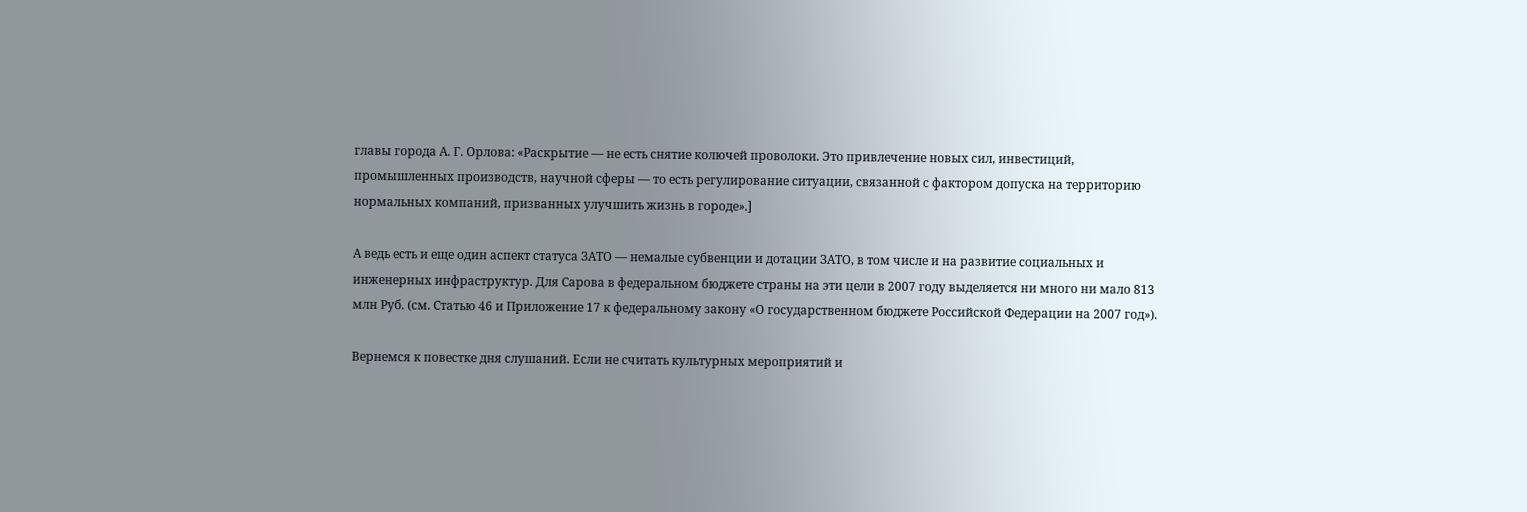главы города А. Г. Орлова: «Раскрытие — не есть снятие колючей проволоки. Это привлечение новых сил, инвестиций, промышленных производств, научной сферы — то есть регулирование ситуации, связанной с фактором допуска на территорию нормальных компаний, призванных улучшить жизнь в городе».]

А ведь есть и еще один аспект статуса ЗАТО — немалые субвенции и дотации ЗАТО, в том числе и на развитие социальных и инженерных инфраструктур. Для Сарова в федеральном бюджете страны на эти цели в 2007 году выделяется ни много ни мало 813 млн Руб. (см. Статью 46 и Приложение 17 к федеральному закону «О государственном бюджете Российской Федерации на 2007 год»).

Вернемся к повестке дня слушаний. Если не считать культурных мероприятий и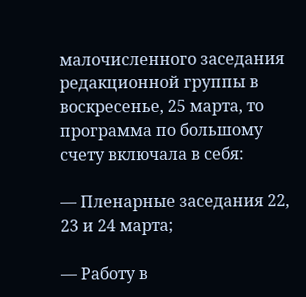малочисленного заседания редакционной группы в воскресенье, 25 марта, то программа по большому счету включала в себя:

— Пленарные заседания 22, 23 и 24 марта;

— Работу в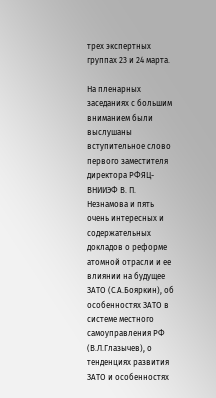трех экспертных группах 23 и 24 марта.

На пленарных заседаниях с большим вниманием были выслушаны вступительное слово первого заместителя директора РФЯЦ-ВНИИЭФ В. П. Незнамова и пять очень интересных и содержательных докладов о реформе атомной отрасли и ее влиянии на будущее ЗАТО (С.А.Бояркин), об особенностях ЗАТО в системе местного самоуправления РФ (В.Л.Глазычев), о тенденциях развития ЗАТО и особенностях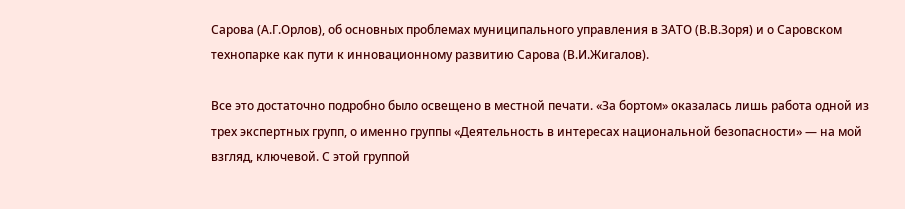Сарова (А.Г.Орлов), об основных проблемах муниципального управления в ЗАТО (В.В.Зоря) и о Саровском технопарке как пути к инновационному развитию Сарова (В.И.Жигалов).

Все это достаточно подробно было освещено в местной печати. «За бортом» оказалась лишь работа одной из трех экспертных групп, о именно группы «Деятельность в интересах национальной безопасности» — на мой взгляд, ключевой. С этой группой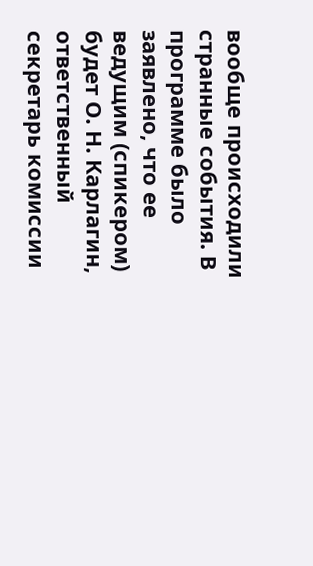вообще происходили странные события. В программе было заявлено, что ее ведущим (спикером) будет О. Н. Карлагин, ответственный секретарь комиссии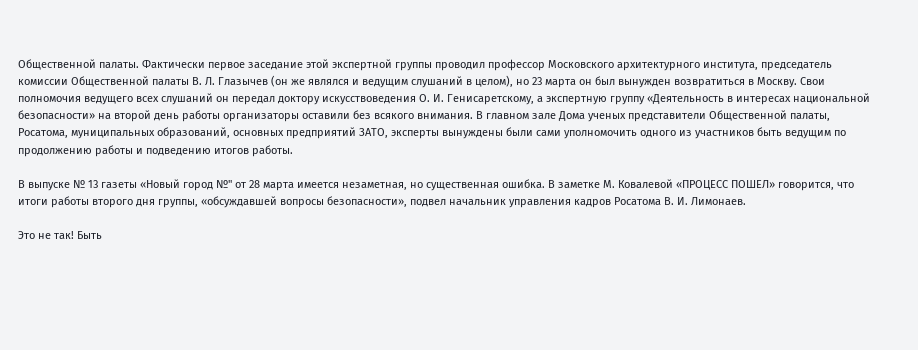Общественной палаты. Фактически первое заседание этой экспертной группы проводил профессор Московского архитектурного института, председатель комиссии Общественной палаты В. Л. Глазычев (он же являлся и ведущим слушаний в целом), но 23 марта он был вынужден возвратиться в Москву. Свои полномочия ведущего всех слушаний он передал доктору искусствоведения О. И. Генисаретскому, а экспертную группу «Деятельность в интересах национальной безопасности» на второй день работы организаторы оставили без всякого внимания. В главном зале Дома ученых представители Общественной палаты, Росатома, муниципальных образований, основных предприятий ЗАТО, эксперты вынуждены были сами уполномочить одного из участников быть ведущим по продолжению работы и подведению итогов работы.

В выпуске № 13 газеты «Новый город №" от 28 марта имеется незаметная, но существенная ошибка. В заметке М. Ковалевой «ПРОЦЕСС ПОШЕЛ» говорится, что итоги работы второго дня группы, «обсуждавшей вопросы безопасности», подвел начальник управления кадров Росатома В. И. Лимонаев.

Это не так! Быть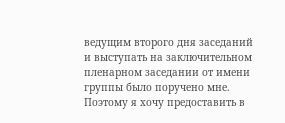ведущим второго дня заседаний и выступать на заключительном пленарном заседании от имени группы было поручено мне. Поэтому я хочу предоставить в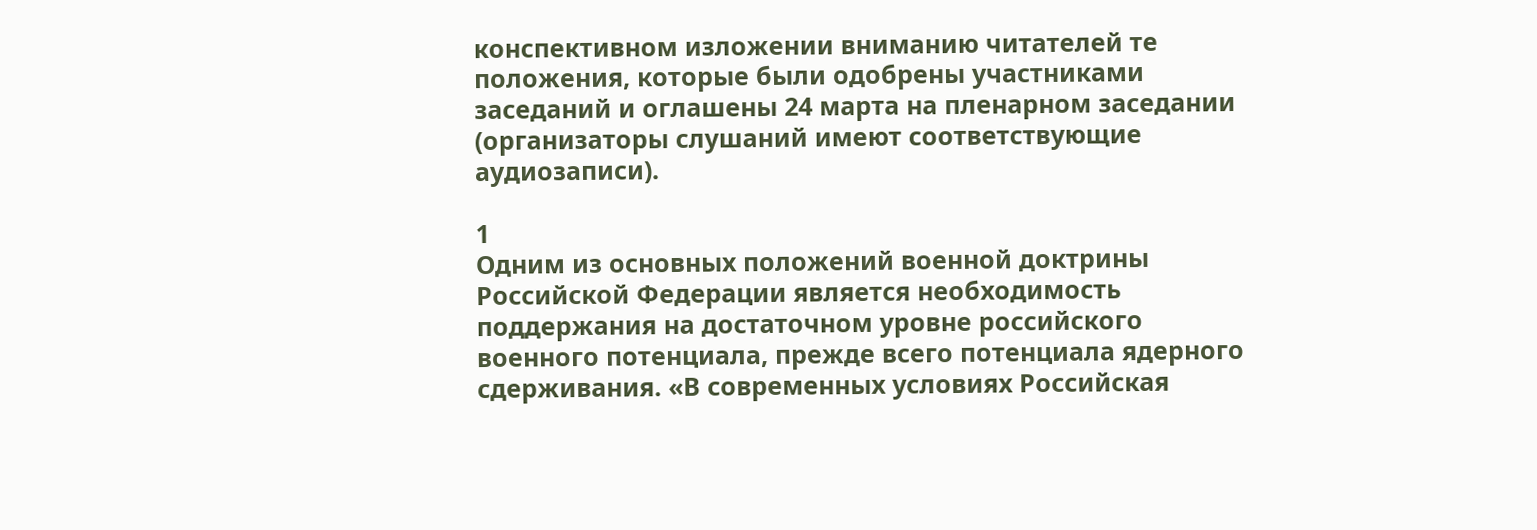конспективном изложении вниманию читателей те положения, которые были одобрены участниками заседаний и оглашены 24 марта на пленарном заседании (организаторы слушаний имеют соответствующие аудиозаписи).

1
Одним из основных положений военной доктрины Российской Федерации является необходимость поддержания на достаточном уровне российского военного потенциала, прежде всего потенциала ядерного сдерживания. «В современных условиях Российская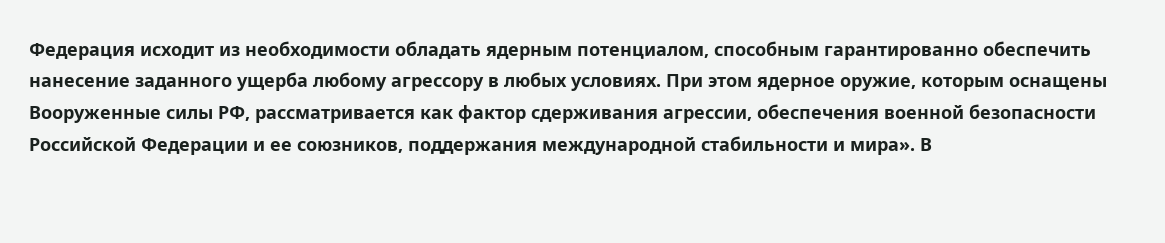Федерация исходит из необходимости обладать ядерным потенциалом, способным гарантированно обеспечить нанесение заданного ущерба любому агрессору в любых условиях. При этом ядерное оружие, которым оснащены Вооруженные силы РФ, рассматривается как фактор сдерживания агрессии, обеспечения военной безопасности Российской Федерации и ее союзников, поддержания международной стабильности и мира». В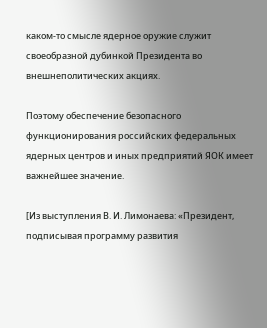каком-то смысле ядерное оружие служит своеобразной дубинкой Президента во внешнеполитических акциях.

Поэтому обеспечение безопасного функционирования российских федеральных ядерных центров и иных предприятий ЯОК имеет важнейшее значение.

[Из выступления В. И. Лимонаева: «Президент, подписывая программу развития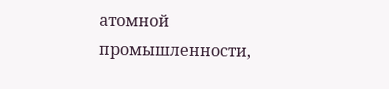атомной промышленности,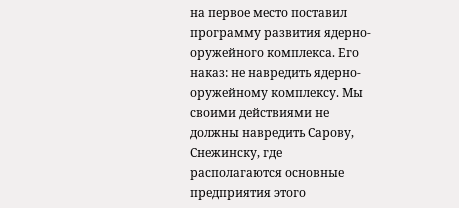на первое место поставил программу развития ядерно-оружейного комплекса. Его наказ: не навредить ядерно-оружейному комплексу. Мы своими действиями не должны навредить Сарову, Снежинску, где располагаются основные предприятия этого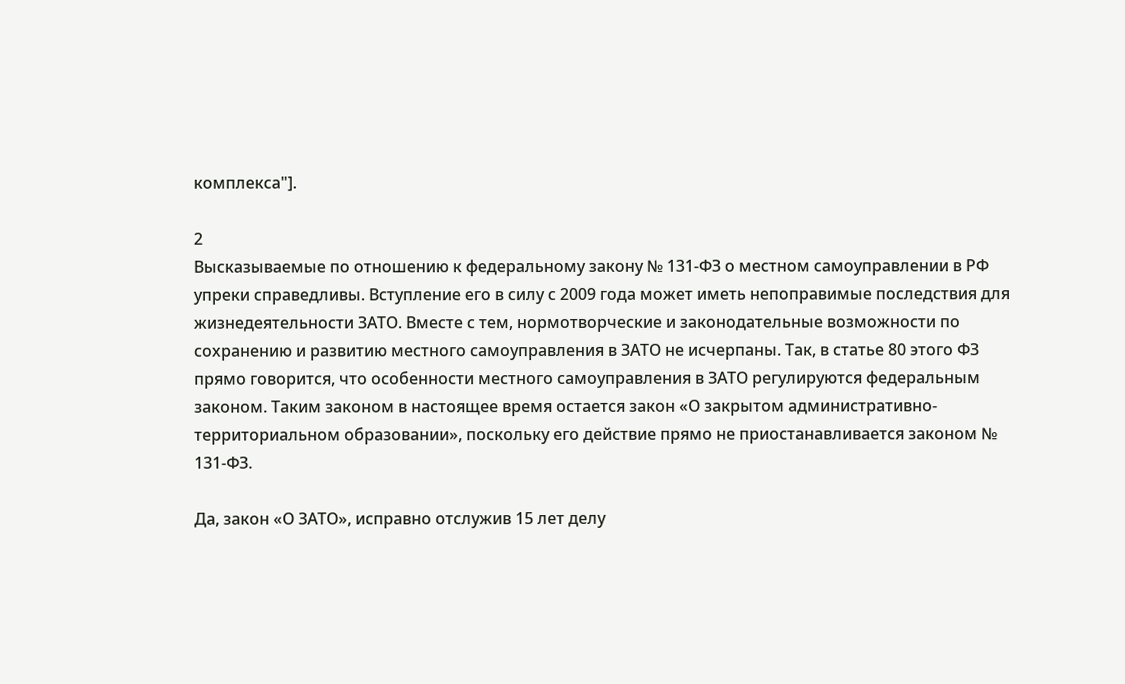комплекса"].

2
Высказываемые по отношению к федеральному закону № 131-ФЗ о местном самоуправлении в РФ упреки справедливы. Вступление его в силу с 2009 года может иметь непоправимые последствия для жизнедеятельности ЗАТО. Вместе с тем, нормотворческие и законодательные возможности по сохранению и развитию местного самоуправления в ЗАТО не исчерпаны. Так, в статье 80 этого ФЗ прямо говорится, что особенности местного самоуправления в ЗАТО регулируются федеральным законом. Таким законом в настоящее время остается закон «О закрытом административно-территориальном образовании», поскольку его действие прямо не приостанавливается законом № 131-ФЗ.

Да, закон «О ЗАТО», исправно отслужив 15 лет делу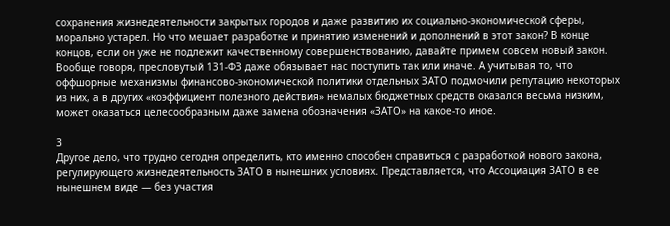сохранения жизнедеятельности закрытых городов и даже развитию их социально-экономической сферы, морально устарел. Но что мешает разработке и принятию изменений и дополнений в этот закон? В конце концов, если он уже не подлежит качественному совершенствованию, давайте примем совсем новый закон. Вообще говоря, пресловутый 131-ФЗ даже обязывает нас поступить так или иначе. А учитывая то, что оффшорные механизмы финансово-экономической политики отдельных ЗАТО подмочили репутацию некоторых из них, а в других «коэффициент полезного действия» немалых бюджетных средств оказался весьма низким, может оказаться целесообразным даже замена обозначения «ЗАТО» на какое-то иное.

3
Другое дело, что трудно сегодня определить, кто именно способен справиться с разработкой нового закона, регулирующего жизнедеятельность ЗАТО в нынешних условиях. Представляется, что Ассоциация ЗАТО в ее нынешнем виде — без участия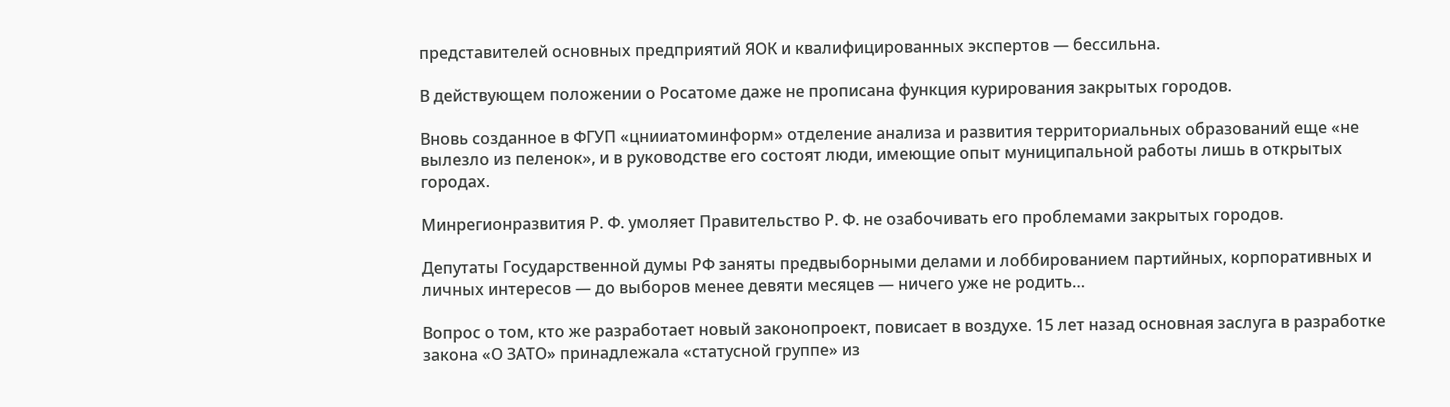представителей основных предприятий ЯОК и квалифицированных экспертов — бессильна.

В действующем положении о Росатоме даже не прописана функция курирования закрытых городов.

Вновь созданное в ФГУП «цнииатоминформ» отделение анализа и развития территориальных образований еще «не вылезло из пеленок», и в руководстве его состоят люди, имеющие опыт муниципальной работы лишь в открытых городах.

Минрегионразвития Р. Ф. умоляет Правительство Р. Ф. не озабочивать его проблемами закрытых городов.

Депутаты Государственной думы РФ заняты предвыборными делами и лоббированием партийных, корпоративных и личных интересов — до выборов менее девяти месяцев — ничего уже не родить…

Вопрос о том, кто же разработает новый законопроект, повисает в воздухе. 15 лет назад основная заслуга в разработке закона «О ЗАТО» принадлежала «статусной группе» из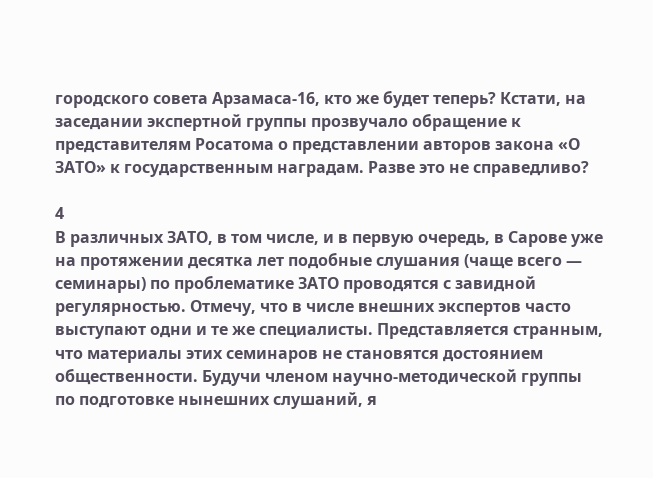городского совета Арзамаса-16, кто же будет теперь? Кстати, на заседании экспертной группы прозвучало обращение к представителям Росатома о представлении авторов закона «О ЗАТО» к государственным наградам. Разве это не справедливо?

4
В различных ЗАТО, в том числе, и в первую очередь, в Сарове уже на протяжении десятка лет подобные слушания (чаще всего — семинары) по проблематике ЗАТО проводятся с завидной регулярностью. Отмечу, что в числе внешних экспертов часто выступают одни и те же специалисты. Представляется странным, что материалы этих семинаров не становятся достоянием общественности. Будучи членом научно-методической группы по подготовке нынешних слушаний, я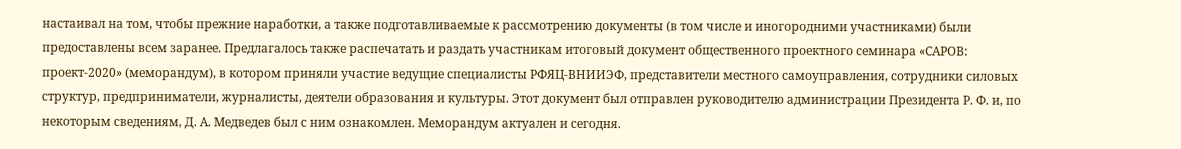настаивал на том, чтобы прежние наработки, а также подготавливаемые к рассмотрению документы (в том числе и иногородними участниками) были предоставлены всем заранее. Предлагалось также распечатать и раздать участникам итоговый документ общественного проектного семинара «САРОВ: проект-2020» (меморандум), в котором приняли участие ведущие специалисты РФЯЦ-ВНИИЭФ, представители местного самоуправления, сотрудники силовых структур, предприниматели, журналисты, деятели образования и культуры. Этот документ был отправлен руководителю администрации Президента Р. Ф. и, по некоторым сведениям, Д. А. Медведев был с ним ознакомлен. Меморандум актуален и сегодня.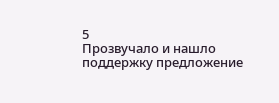5
Прозвучало и нашло поддержку предложение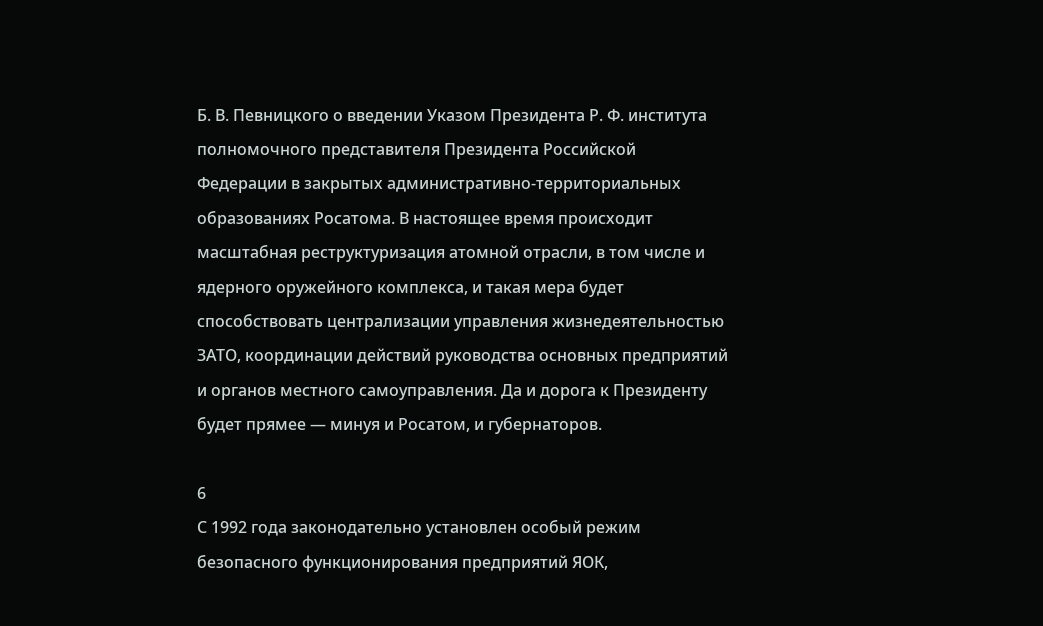Б. В. Певницкого о введении Указом Президента Р. Ф. института полномочного представителя Президента Российской Федерации в закрытых административно-территориальных образованиях Росатома. В настоящее время происходит масштабная реструктуризация атомной отрасли, в том числе и ядерного оружейного комплекса, и такая мера будет способствовать централизации управления жизнедеятельностью ЗАТО, координации действий руководства основных предприятий и органов местного самоуправления. Да и дорога к Президенту будет прямее — минуя и Росатом, и губернаторов.

6
С 1992 года законодательно установлен особый режим безопасного функционирования предприятий ЯОК,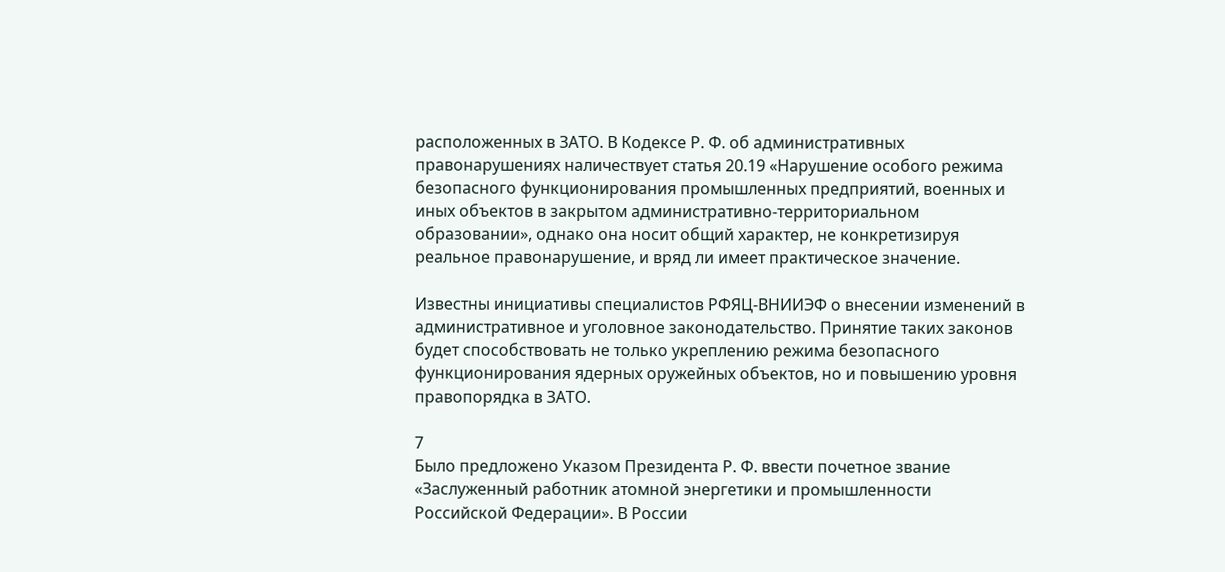расположенных в ЗАТО. В Кодексе Р. Ф. об административных правонарушениях наличествует статья 20.19 «Нарушение особого режима безопасного функционирования промышленных предприятий, военных и иных объектов в закрытом административно-территориальном образовании», однако она носит общий характер, не конкретизируя реальное правонарушение, и вряд ли имеет практическое значение.

Известны инициативы специалистов РФЯЦ-ВНИИЭФ о внесении изменений в административное и уголовное законодательство. Принятие таких законов будет способствовать не только укреплению режима безопасного функционирования ядерных оружейных объектов, но и повышению уровня правопорядка в ЗАТО.

7
Было предложено Указом Президента Р. Ф. ввести почетное звание «Заслуженный работник атомной энергетики и промышленности Российской Федерации». В России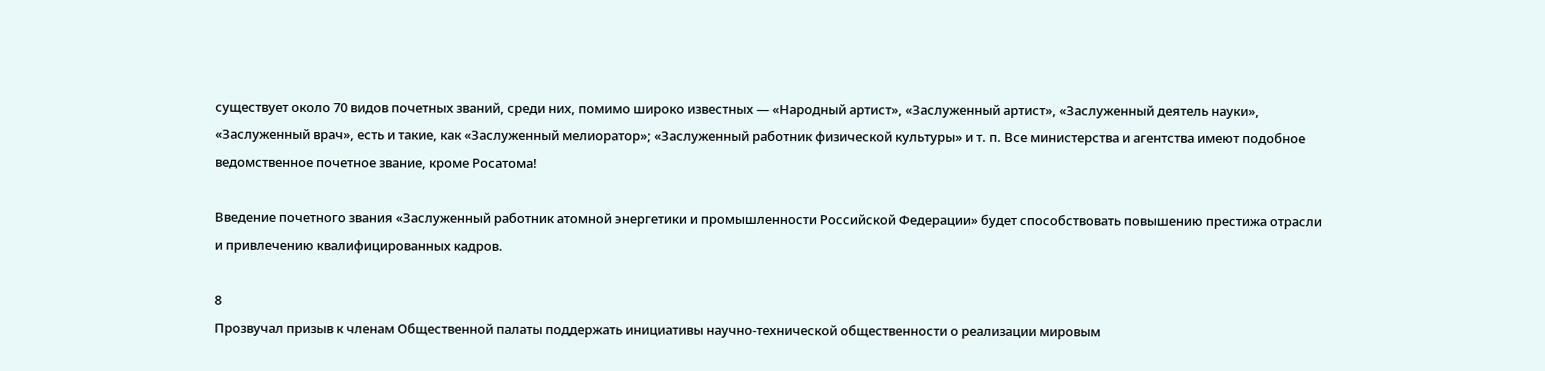существует около 70 видов почетных званий, среди них, помимо широко известных — «Народный артист», «Заслуженный артист», «Заслуженный деятель науки», «Заслуженный врач», есть и такие, как «Заслуженный мелиоратор»; «Заслуженный работник физической культуры» и т. п. Все министерства и агентства имеют подобное ведомственное почетное звание, кроме Росатома!

Введение почетного звания «Заслуженный работник атомной энергетики и промышленности Российской Федерации» будет способствовать повышению престижа отрасли и привлечению квалифицированных кадров.

8
Прозвучал призыв к членам Общественной палаты поддержать инициативы научно-технической общественности о реализации мировым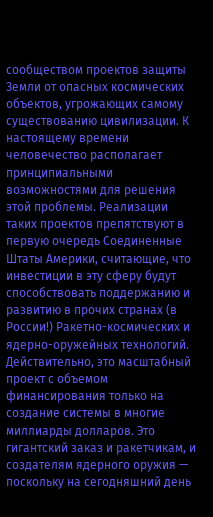сообществом проектов защиты Земли от опасных космических объектов, угрожающих самому существованию цивилизации. К настоящему времени человечество располагает принципиальными возможностями для решения этой проблемы. Реализации таких проектов препятствуют в первую очередь Соединенные Штаты Америки, считающие, что инвестиции в эту сферу будут способствовать поддержанию и развитию в прочих странах (в России!) Ракетно-космических и ядерно-оружейных технологий. Действительно, это масштабный проект с объемом финансирования только на создание системы в многие миллиарды долларов. Это гигантский заказ и ракетчикам, и создателям ядерного оружия — поскольку на сегодняшний день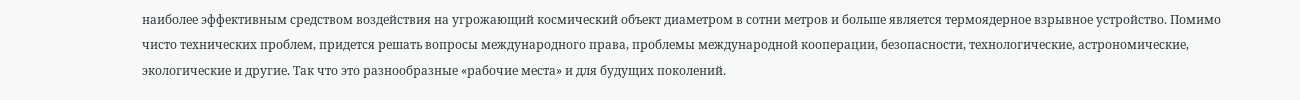наиболее эффективным средством воздействия на угрожающий космический объект диаметром в сотни метров и больше является термоядерное взрывное устройство. Помимо чисто технических проблем, придется решать вопросы международного права, проблемы международной кооперации, безопасности, технологические, астрономические, экологические и другие. Так что это разнообразные «рабочие места» и для будущих поколений.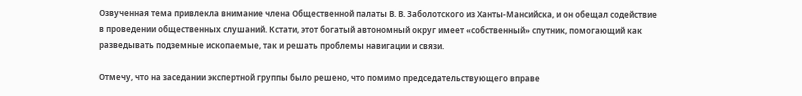Озвученная тема привлекла внимание члена Общественной палаты В. В. Заболотского из Ханты-Мансийска, и он обещал содействие в проведении общественных слушаний. Кстати, этот богатый автономный округ имеет «собственный» спутник, помогающий как разведывать подземные ископаемые, так и решать проблемы навигации и связи.

Отмечу, что на заседании экспертной группы было решено, что помимо председательствующего вправе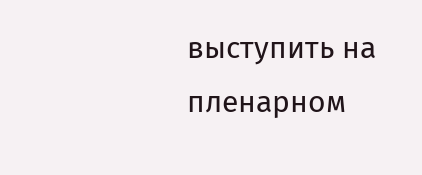выступить на пленарном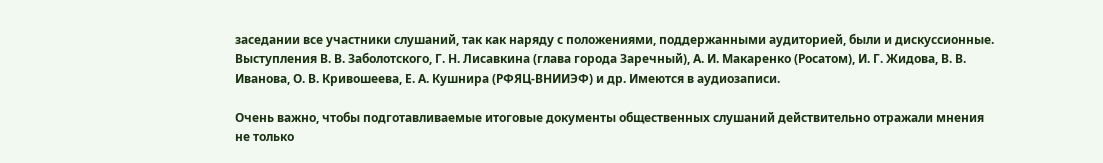заседании все участники слушаний, так как наряду с положениями, поддержанными аудиторией, были и дискуссионные. Выступления В. В. Заболотского, Г. Н. Лисавкина (глава города Заречный), А. И. Макаренко (Росатом), И. Г. Жидова, В. В. Иванова, О. В. Кривошеева, Е. А. Кушнира (РФЯЦ-ВНИИЭФ) и др. Имеются в аудиозаписи.

Очень важно, чтобы подготавливаемые итоговые документы общественных слушаний действительно отражали мнения не только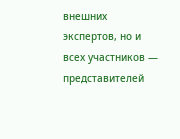внешних экспертов, но и всех участников — представителей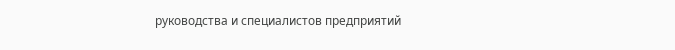руководства и специалистов предприятий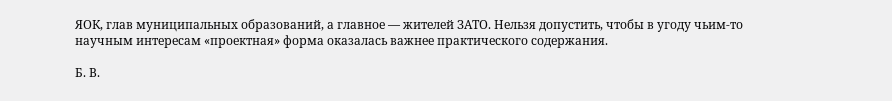ЯОК, глав муниципальных образований, а главное — жителей ЗАТО. Нельзя допустить, чтобы в угоду чьим-то научным интересам «проектная» форма оказалась важнее практического содержания.

Б. В.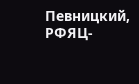Певницкий, РФЯЦ-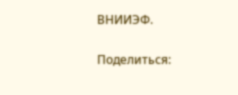ВНИИЭФ.

Поделиться: